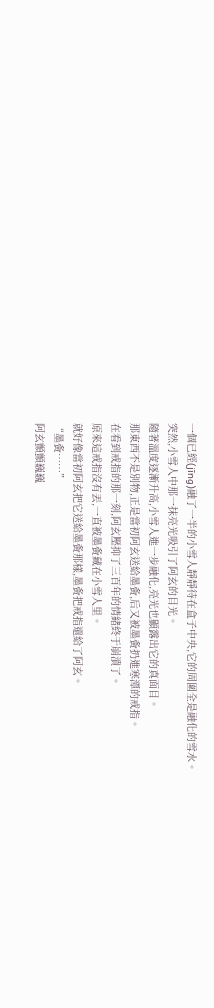一個已經(jīng)融了一半的小雪人靜靜待在盒子中央,它的周圍全是融化的雪水。
突然,小雪人中那一抹亮光吸引了阿玄的目光。
隨著溫度逐漸升高,小雪人進一步融化,亮光也顯露出它的真面目。
那東西不是別物,正是當初阿玄送給墨夤,后又被墨夤扔進寒潭的戒指。
在看到戒指的那一刻,阿玄壓抑了三百年的情緒終于崩潰了。
原來這戒指沒有丟,一直被墨夤藏在小雪人里。
就好像當初阿玄把它送給墨夤那樣,墨夤把戒指還給了阿玄。
“墨夤……”
阿玄顫顫巍巍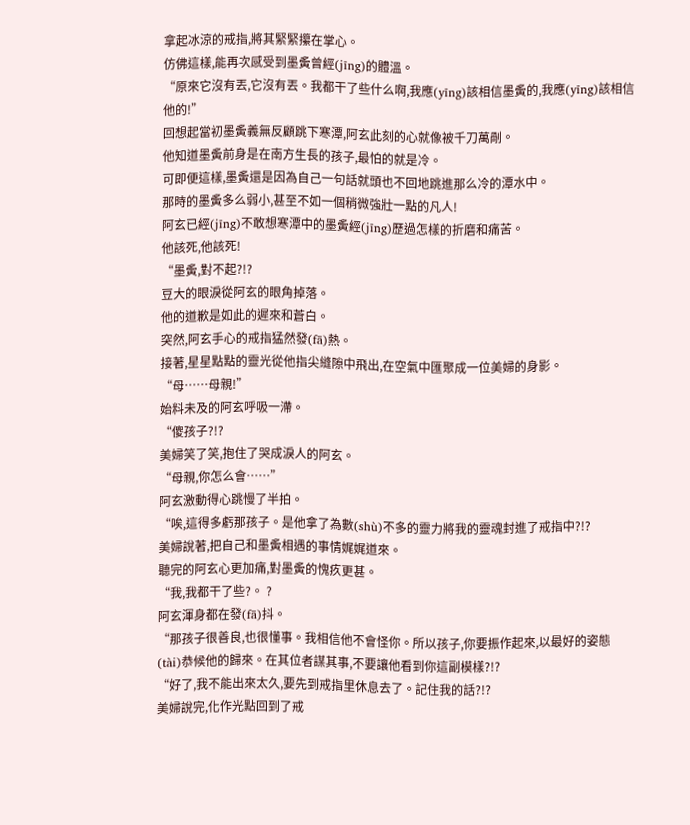拿起冰涼的戒指,將其緊緊攥在掌心。
仿佛這樣,能再次感受到墨夤曾經(jīng)的體溫。
“原來它沒有丟,它沒有丟。我都干了些什么啊,我應(yīng)該相信墨夤的,我應(yīng)該相信他的!”
回想起當初墨夤義無反顧跳下寒潭,阿玄此刻的心就像被千刀萬剮。
他知道墨夤前身是在南方生長的孩子,最怕的就是冷。
可即便這樣,墨夤還是因為自己一句話就頭也不回地跳進那么冷的潭水中。
那時的墨夤多么弱小,甚至不如一個稍微強壯一點的凡人!
阿玄已經(jīng)不敢想寒潭中的墨夤經(jīng)歷過怎樣的折磨和痛苦。
他該死,他該死!
“墨夤,對不起?!?
豆大的眼淚從阿玄的眼角掉落。
他的道歉是如此的遲來和蒼白。
突然,阿玄手心的戒指猛然發(fā)熱。
接著,星星點點的靈光從他指尖縫隙中飛出,在空氣中匯聚成一位美婦的身影。
“母……母親!”
始料未及的阿玄呼吸一滯。
“傻孩子?!?
美婦笑了笑,抱住了哭成淚人的阿玄。
“母親,你怎么會……”
阿玄激動得心跳慢了半拍。
“唉,這得多虧那孩子。是他拿了為數(shù)不多的靈力將我的靈魂封進了戒指中?!?
美婦說著,把自己和墨夤相遇的事情娓娓道來。
聽完的阿玄心更加痛,對墨夤的愧疚更甚。
“我,我都干了些?。 ?
阿玄渾身都在發(fā)抖。
“那孩子很善良,也很懂事。我相信他不會怪你。所以孩子,你要振作起來,以最好的姿態(tài)恭候他的歸來。在其位者謀其事,不要讓他看到你這副模樣?!?
“好了,我不能出來太久,要先到戒指里休息去了。記住我的話?!?
美婦說完,化作光點回到了戒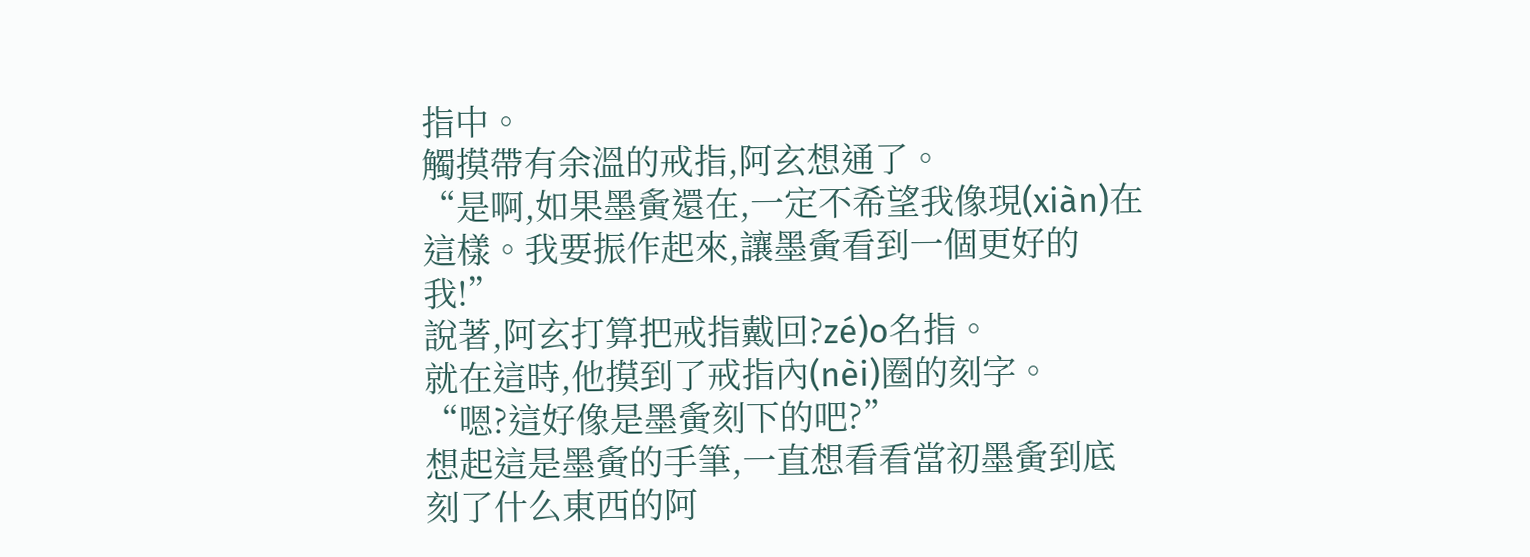指中。
觸摸帶有余溫的戒指,阿玄想通了。
“是啊,如果墨夤還在,一定不希望我像現(xiàn)在這樣。我要振作起來,讓墨夤看到一個更好的我!”
說著,阿玄打算把戒指戴回?zé)o名指。
就在這時,他摸到了戒指內(nèi)圈的刻字。
“嗯?這好像是墨夤刻下的吧?”
想起這是墨夤的手筆,一直想看看當初墨夤到底刻了什么東西的阿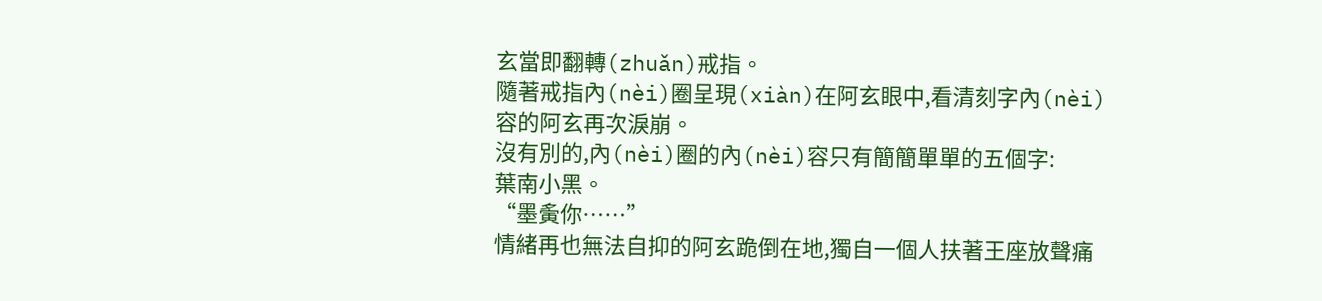玄當即翻轉(zhuǎn)戒指。
隨著戒指內(nèi)圈呈現(xiàn)在阿玄眼中,看清刻字內(nèi)容的阿玄再次淚崩。
沒有別的,內(nèi)圈的內(nèi)容只有簡簡單單的五個字:
葉南小黑。
“墨夤你……”
情緒再也無法自抑的阿玄跪倒在地,獨自一個人扶著王座放聲痛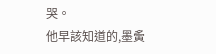哭。
他早該知道的,墨夤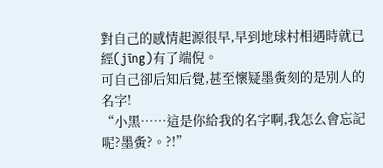對自己的感情起源很早,早到地球村相遇時就已經(jīng)有了端倪。
可自己卻后知后覺,甚至懷疑墨夤刻的是別人的名字!
“小黑……這是你給我的名字啊,我怎么會忘記呢?墨夤?。?!”